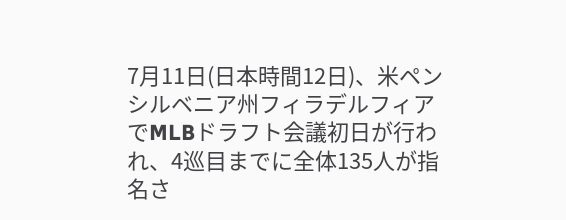7月11日(日本時間12日)、米ペンシルベニア州フィラデルフィアでMLBドラフト会議初日が行われ、4巡目までに全体135人が指名さ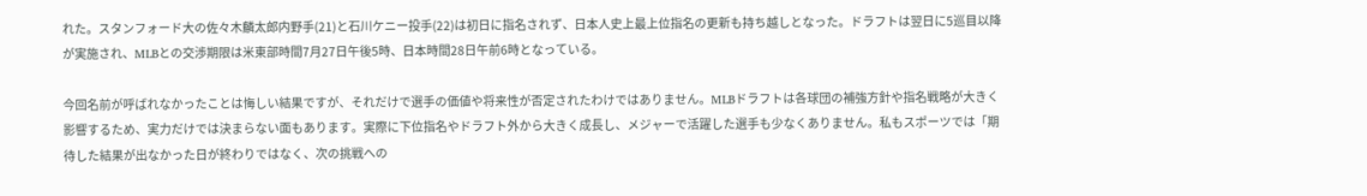れた。スタンフォード大の佐々木麟太郎内野手(21)と石川ケニー投手(22)は初日に指名されず、日本人史上最上位指名の更新も持ち越しとなった。ドラフトは翌日に5巡目以降が実施され、MLBとの交渉期限は米東部時間7月27日午後5時、日本時間28日午前6時となっている。

今回名前が呼ばれなかったことは悔しい結果ですが、それだけで選手の価値や将来性が否定されたわけではありません。MLBドラフトは各球団の補強方針や指名戦略が大きく影響するため、実力だけでは決まらない面もあります。実際に下位指名やドラフト外から大きく成長し、メジャーで活躍した選手も少なくありません。私もスポーツでは「期待した結果が出なかった日が終わりではなく、次の挑戦への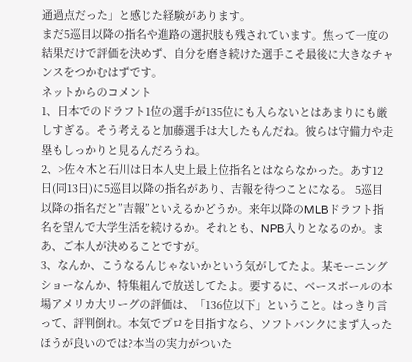通過点だった」と感じた経験があります。
まだ5巡目以降の指名や進路の選択肢も残されています。焦って一度の結果だけで評価を決めず、自分を磨き続けた選手こそ最後に大きなチャンスをつかむはずです。
ネットからのコメント
1、日本でのドラフト1位の選手が135位にも入らないとはあまりにも厳しすぎる。そう考えると加藤選手は大したもんだね。彼らは守備力や走塁もしっかりと見るんだろうね。
2、>佐々木と石川は日本人史上最上位指名とはならなかった。あす12日(同13日)に5巡目以降の指名があり、吉報を待つことになる。 5巡目以降の指名だと”吉報”といえるかどうか。来年以降のMLBドラフト指名を望んで大学生活を続けるか。それとも、NPB入りとなるのか。まあ、ご本人が決めることですが。
3、なんか、こうなるんじゃないかという気がしてたよ。某モーニングショーなんか、特集組んで放送してたよ。要するに、ベースボールの本場アメリカ大リーグの評価は、「136位以下」ということ。はっきり言って、評判倒れ。本気でプロを目指すなら、ソフトバンクにまず入ったほうが良いのでは?本当の実力がついた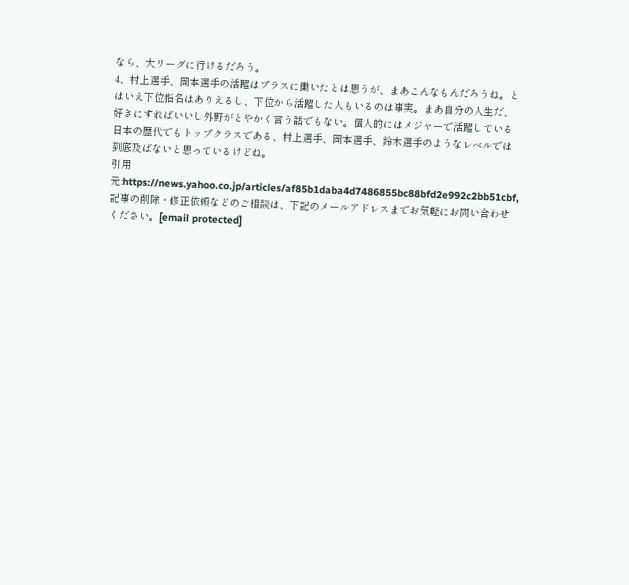なら、大リーグに行けるだろう。
4、村上選手、岡本選手の活躍はプラスに働いたとは思うが、まあこんなもんだろうね。とはいえ下位指名はありえるし、下位から活躍した人もいるのは事実。まあ自分の人生だ、好きにすればいいし外野がとやかく言う話でもない。個人的にはメジャーで活躍している日本の歴代でもトップクラスである、村上選手、岡本選手、鈴木選手のようなレベルでは到底及ばないと思っているけどね。
引用元:https://news.yahoo.co.jp/articles/af85b1daba4d7486855bc88bfd2e992c2bb51cbf,記事の削除・修正依頼などのご相談は、下記のメールアドレスまでお気軽にお問い合わせください。[email protected]